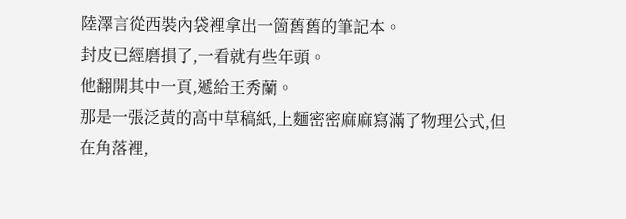陸澤言從西裝內袋裡拿出一箇舊舊的筆記本。
封皮已經磨損了,一看就有些年頭。
他翻開其中一頁,遞給王秀蘭。
那是一張泛黃的高中草稿紙,上麵密密麻麻寫滿了物理公式,但在角落裡,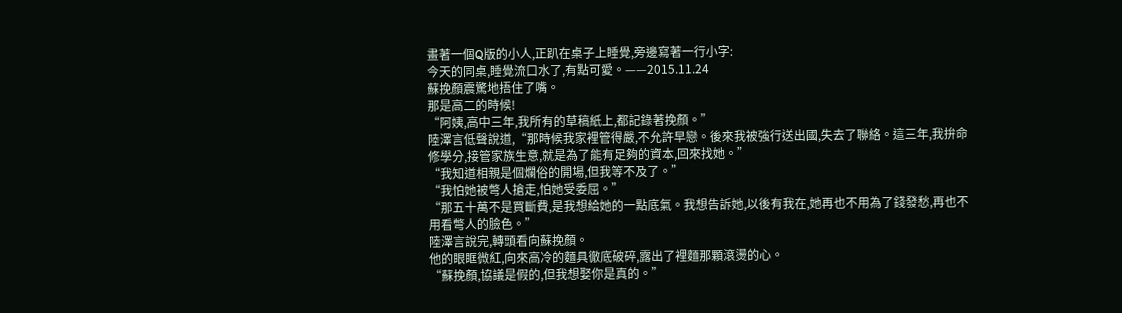畫著一個Q版的小人,正趴在桌子上睡覺,旁邊寫著一行小字:
今天的同桌,睡覺流口水了,有點可愛。——2015.11.24
蘇挽顏震驚地捂住了嘴。
那是高二的時候!
“阿姨,高中三年,我所有的草稿紙上,都記錄著挽顏。”
陸澤言低聲說道,“那時候我家裡管得嚴,不允許早戀。後來我被強行送出國,失去了聯絡。這三年,我拚命修學分,接管家族生意,就是為了能有足夠的資本,回來找她。”
“我知道相親是個爛俗的開場,但我等不及了。”
“我怕她被彆人搶走,怕她受委屈。”
“那五十萬不是買斷費,是我想給她的一點底氣。我想告訴她,以後有我在,她再也不用為了錢發愁,再也不用看彆人的臉色。”
陸澤言說完,轉頭看向蘇挽顏。
他的眼眶微紅,向來高冷的麵具徹底破碎,露出了裡麵那顆滾燙的心。
“蘇挽顏,協議是假的,但我想娶你是真的。”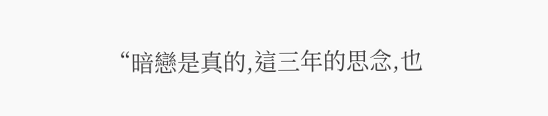“暗戀是真的,這三年的思念,也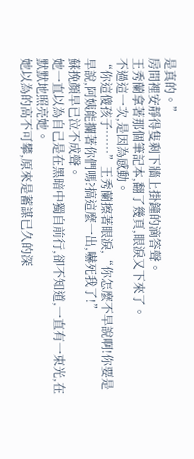是真的。”
房間裡安靜得隻剩下牆上掛鐘的滴答聲。
王秀蘭拿著那個筆記本,翻了幾頁,眼淚又下來了。
不過這一次,是因為感動。
“你這傻孩子……”王秀蘭擦著眼淚,“你怎麼不早說啊!你要是早說,阿姨能攔著你們嗎?搞這麼一出,嚇死我了!”
蘇挽顏早已泣不成聲。
她一直以為自己是在黑暗中獨自前行,卻不知道,一直有一束光,在默默地照亮她。
她以為的高不可攀,原來是蓄謀已久的深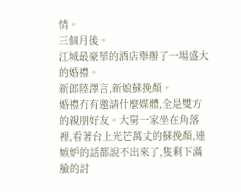情。
三個月後。
江城最豪華的酒店舉辦了一場盛大的婚禮。
新郎陸澤言,新娘蘇挽顏。
婚禮冇有邀請什麼媒體,全是雙方的親朋好友。大舅一家坐在角落裡,看著台上光芒萬丈的蘇挽顏,連嫉妒的話都說不出來了,隻剩下滿臉的討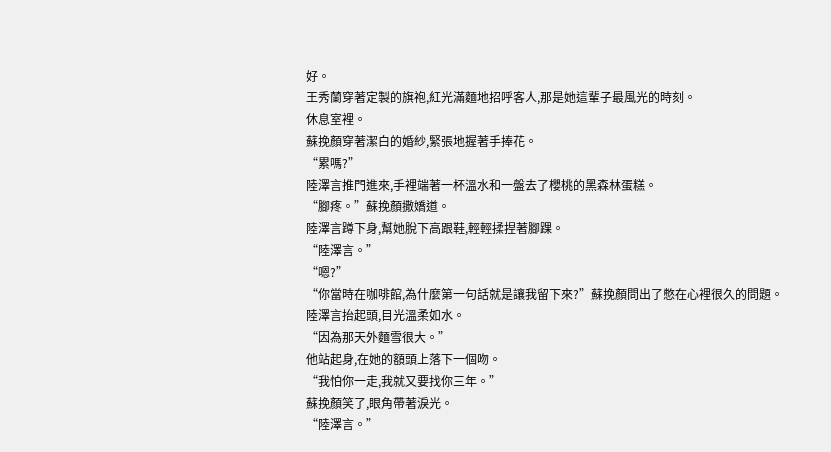好。
王秀蘭穿著定製的旗袍,紅光滿麵地招呼客人,那是她這輩子最風光的時刻。
休息室裡。
蘇挽顏穿著潔白的婚紗,緊張地握著手捧花。
“累嗎?”
陸澤言推門進來,手裡端著一杯溫水和一盤去了櫻桃的黑森林蛋糕。
“腳疼。”蘇挽顏撒嬌道。
陸澤言蹲下身,幫她脫下高跟鞋,輕輕揉捏著腳踝。
“陸澤言。”
“嗯?”
“你當時在咖啡館,為什麼第一句話就是讓我留下來?”蘇挽顏問出了憋在心裡很久的問題。
陸澤言抬起頭,目光溫柔如水。
“因為那天外麵雪很大。”
他站起身,在她的額頭上落下一個吻。
“我怕你一走,我就又要找你三年。”
蘇挽顏笑了,眼角帶著淚光。
“陸澤言。”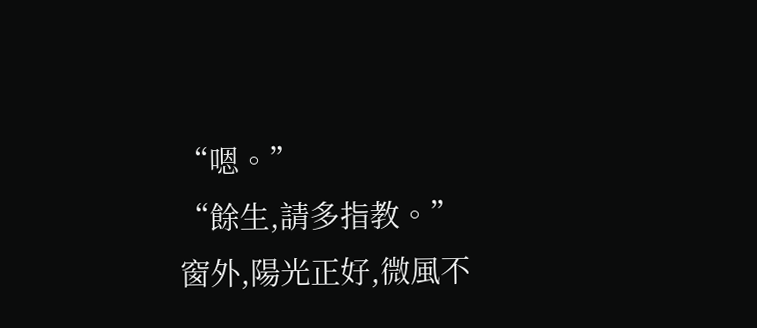“嗯。”
“餘生,請多指教。”
窗外,陽光正好,微風不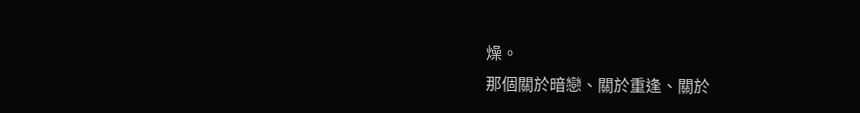燥。
那個關於暗戀、關於重逢、關於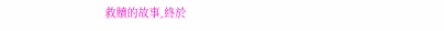救贖的故事,終於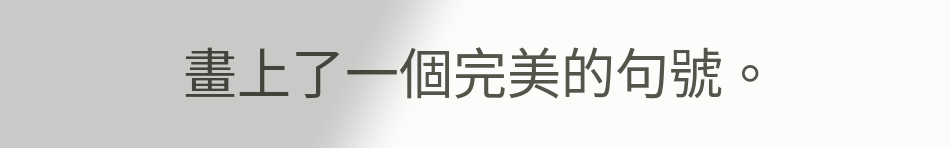畫上了一個完美的句號。